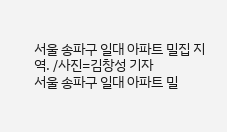서울 송파구 일대 아파트 밀집 지역. /사진=김창성 기자
서울 송파구 일대 아파트 밀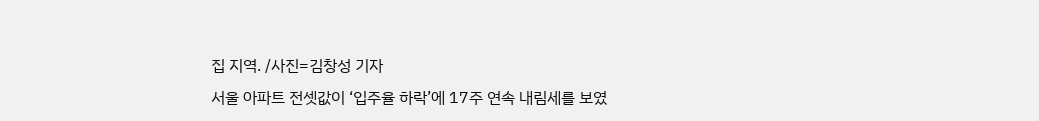집 지역. /사진=김창성 기자
서울 아파트 전셋값이 ‘입주율 하락’에 17주 연속 내림세를 보였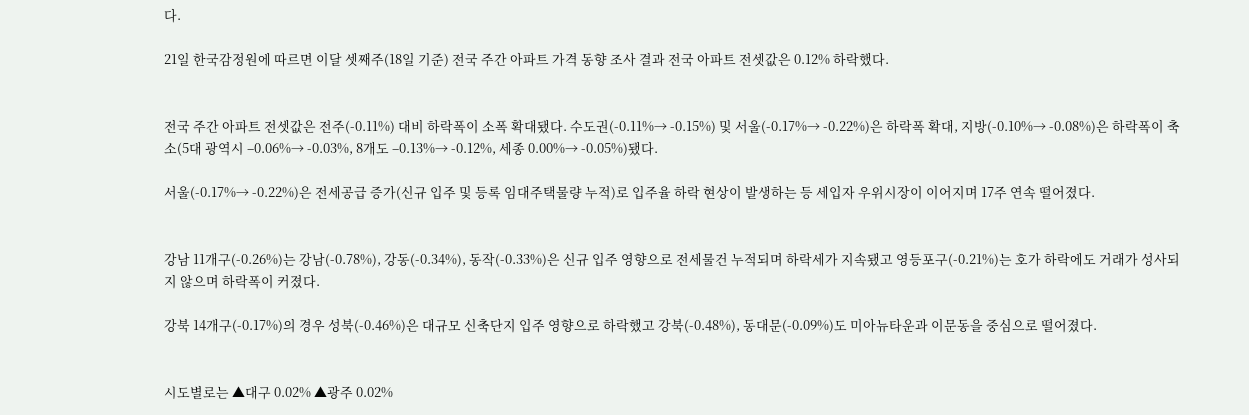다.

21일 한국감정원에 따르면 이달 셋째주(18일 기준) 전국 주간 아파트 가격 동향 조사 결과 전국 아파트 전셋값은 0.12% 하락했다.


전국 주간 아파트 전셋값은 전주(-0.11%) 대비 하락폭이 소폭 확대됐다. 수도권(-0.11%→ -0.15%) 및 서울(-0.17%→ -0.22%)은 하락폭 확대, 지방(-0.10%→ -0.08%)은 하락폭이 축소(5대 광역시 –0.06%→ -0.03%, 8개도 –0.13%→ -0.12%, 세종 0.00%→ -0.05%)됐다.

서울(-0.17%→ -0.22%)은 전세공급 증가(신규 입주 및 등록 임대주택물량 누적)로 입주율 하락 현상이 발생하는 등 세입자 우위시장이 이어지며 17주 연속 떨어졌다.


강남 11개구(-0.26%)는 강남(-0.78%), 강동(-0.34%), 동작(-0.33%)은 신규 입주 영향으로 전세물건 누적되며 하락세가 지속됐고 영등포구(-0.21%)는 호가 하락에도 거래가 성사되지 않으며 하락폭이 커졌다.

강북 14개구(-0.17%)의 경우 성북(-0.46%)은 대규모 신축단지 입주 영향으로 하락했고 강북(-0.48%), 동대문(-0.09%)도 미아뉴타운과 이문동을 중심으로 떨어졌다.


시도별로는 ▲대구 0.02% ▲광주 0.02%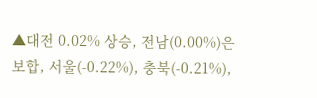▲대전 0.02% 상승, 전남(0.00%)은 보합, 서울(-0.22%), 충북(-0.21%),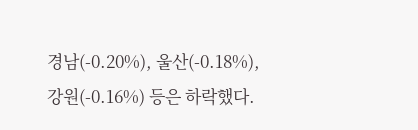경남(-0.20%), 울산(-0.18%), 강원(-0.16%) 등은 하락했다.